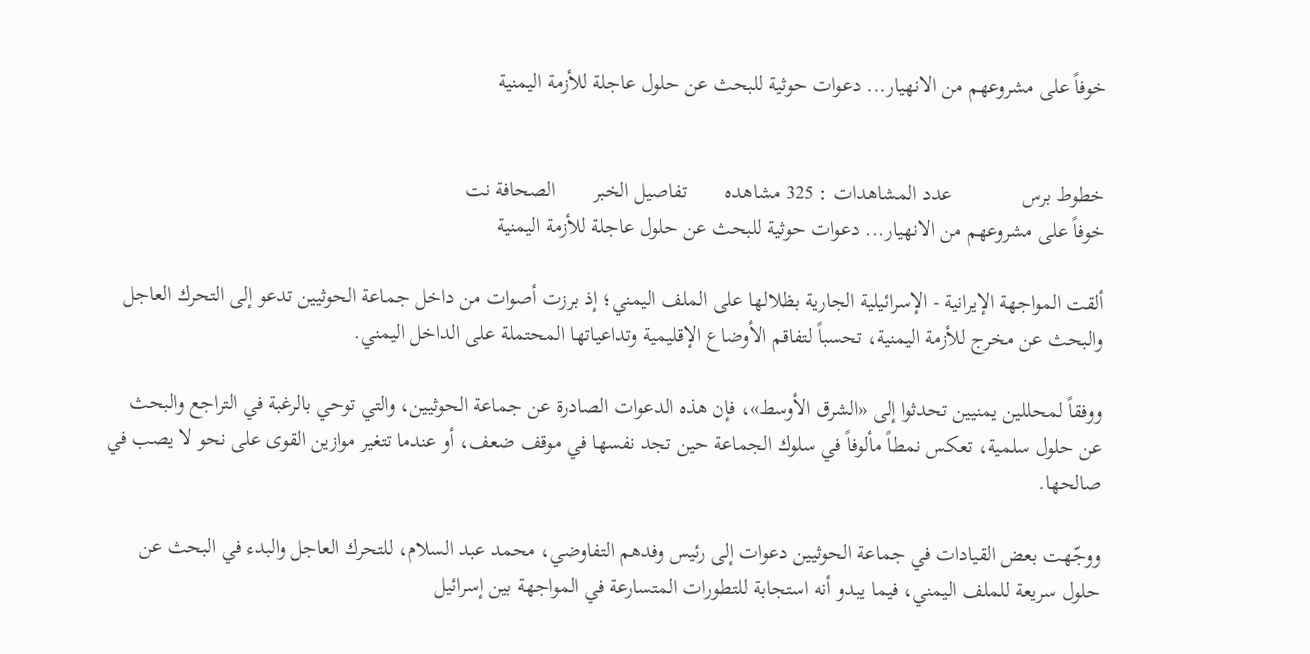خوفاً على مشروعهم من الانهيار... دعوات حوثية للبحث عن حلول عاجلة للأزمة اليمنية


خطوط برس             عدد المشاهدات : 325 مشاهده       تفاصيل الخبر       الصحافة نت
خوفاً على مشروعهم من الانهيار... دعوات حوثية للبحث عن حلول عاجلة للأزمة اليمنية

ألقت المواجهة الإيرانية - الإسرائيلية الجارية بظلالها على الملف اليمني؛ إذ برزت أصوات من داخل جماعة الحوثيين تدعو إلى التحرك العاجل والبحث عن مخرج للأزمة اليمنية، تحسباً لتفاقم الأوضاع الإقليمية وتداعياتها المحتملة على الداخل اليمني.

ووفقاً لمحللين يمنيين تحدثوا إلى «الشرق الأوسط»، فإن هذه الدعوات الصادرة عن جماعة الحوثيين، والتي توحي بالرغبة في التراجع والبحث عن حلول سلمية، تعكس نمطاً مألوفاً في سلوك الجماعة حين تجد نفسها في موقف ضعف، أو عندما تتغير موازين القوى على نحو لا يصب في صالحها.

ووجّهت بعض القيادات في جماعة الحوثيين دعوات إلى رئيس وفدهم التفاوضي، محمد عبد السلام، للتحرك العاجل والبدء في البحث عن حلول سريعة للملف اليمني، فيما يبدو أنه استجابة للتطورات المتسارعة في المواجهة بين إسرائيل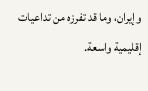وإيران، وما قد تفرزه من تداعيات إقليمية واسعة.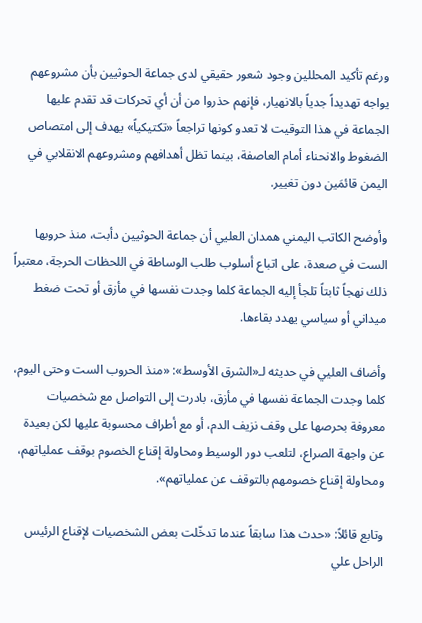ورغم تأكيد المحللين وجود شعور حقيقي لدى جماعة الحوثيين بأن مشروعهم يواجه تهديداً جدياً بالانهيار، فإنهم حذروا من أن أي تحركات قد تقدم عليها الجماعة في هذا التوقيت لا تعدو كونها تراجعاً «تكتيكياً» يهدف إلى امتصاص الضغوط والانحناء أمام العاصفة، بينما تظل أهدافهم ومشروعهم الانقلابي في اليمن قائمَين دون تغيير.

وأوضح الكاتب اليمني همدان العليي أن جماعة الحوثيين دأبت، منذ حروبها الست في صعدة، على اتباع أسلوب طلب الوساطة في اللحظات الحرجة، معتبراً ذلك نهجاً ثابتاً تلجأ إليه الجماعة كلما وجدت نفسها في مأزق أو تحت ضغط ميداني أو سياسي يهدد بقاءها.

وأضاف العليي في حديثه لـ«الشرق الأوسط»: «منذ الحروب الست وحتى اليوم، كلما وجدت الجماعة نفسها في مأزق، بادرت إلى التواصل مع شخصيات معروفة بحرصها على وقف نزيف الدم، أو مع أطراف محسوبة عليها لكن بعيدة عن واجهة الصراع، لتلعب دور الوسيط ومحاولة إقناع الخصوم بوقف عملياتهم، ومحاولة إقناع خصومهم بالتوقف عن عملياتهم».

وتابع قائلاً: «حدث هذا سابقاً عندما تدخّلت بعض الشخصيات لإقناع الرئيس الراحل علي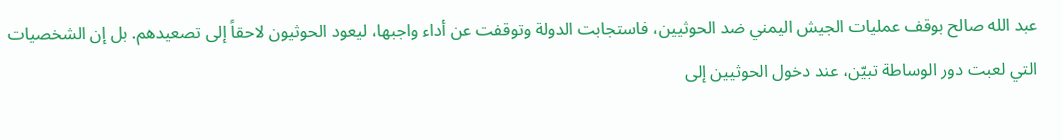عبد الله صالح بوقف عمليات الجيش اليمني ضد الحوثيين، فاستجابت الدولة وتوقفت عن أداء واجبها، ليعود الحوثيون لاحقاً إلى تصعيدهم. بل إن الشخصيات التي لعبت دور الوساطة تبيّن، عند دخول الحوثيين إلى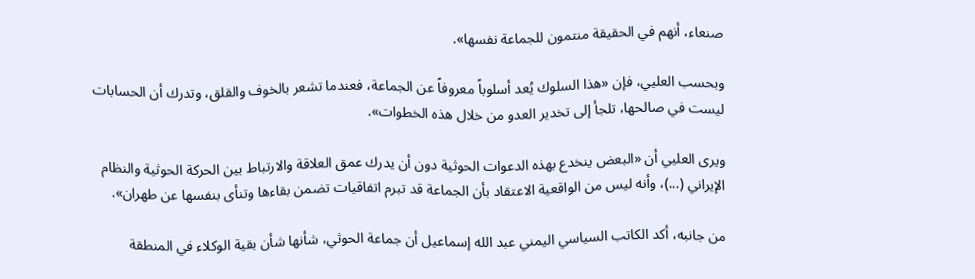صنعاء، أنهم في الحقيقة منتمون للجماعة نفسها».

وبحسب العليي، فإن «هذا السلوك يُعد أسلوباً معروفاً عن الجماعة، فعندما تشعر بالخوف والقلق، وتدرك أن الحسابات ليست في صالحها، تلجأ إلى تخدير العدو من خلال هذه الخطوات».

ويرى العليي أن «البعض ينخدع بهذه الدعوات الحوثية دون أن يدرك عمق العلاقة والارتباط بين الحركة الحوثية والنظام الإيراني (...)، وأنه ليس من الواقعية الاعتقاد بأن الجماعة قد تبرم اتفاقيات تضمن بقاءها وتنأى بنفسها عن طهران».

من جانبه، أكد الكاتب السياسي اليمني عبد الله إسماعيل أن جماعة الحوثي، شأنها شأن بقية الوكلاء في المنطقة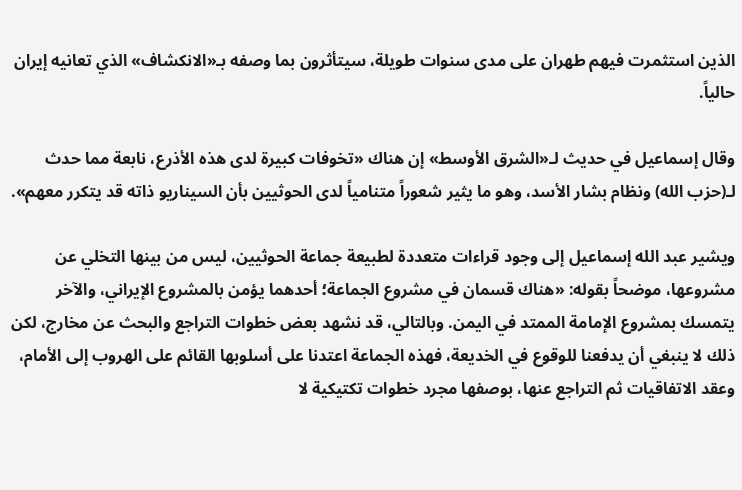الذين استثمرت فيهم طهران على مدى سنوات طويلة، سيتأثرون بما وصفه بـ«الانكشاف» الذي تعانيه إيران حالياً.

وقال إسماعيل في حديث لـ«الشرق الأوسط» إن هناك «تخوفات كبيرة لدى هذه الأذرع، نابعة مما حدث لـ(حزب الله) ونظام بشار الأسد، وهو ما يثير شعوراً متنامياً لدى الحوثيين بأن السيناريو ذاته قد يتكرر معهم».

ويشير عبد الله إسماعيل إلى وجود قراءات متعددة لطبيعة جماعة الحوثيين، ليس من بينها التخلي عن مشروعها، موضحاً بقوله: «هناك قسمان في مشروع الجماعة؛ أحدهما يؤمن بالمشروع الإيراني، والآخر يتمسك بمشروع الإمامة الممتد في اليمن. وبالتالي، قد نشهد بعض خطوات التراجع والبحث عن مخارج، لكن ذلك لا ينبغي أن يدفعنا للوقوع في الخديعة، فهذه الجماعة اعتدنا على أسلوبها القائم على الهروب إلى الأمام، وعقد الاتفاقيات ثم التراجع عنها، بوصفها مجرد خطوات تكتيكية لا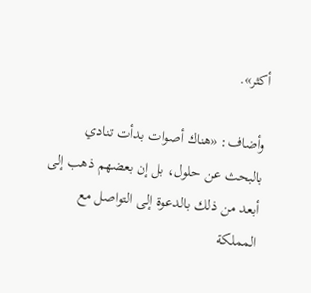أكثر».

وأضاف: «هناك أصوات بدأت تنادي بالبحث عن حلول، بل إن بعضهم ذهب إلى أبعد من ذلك بالدعوة إلى التواصل مع المملكة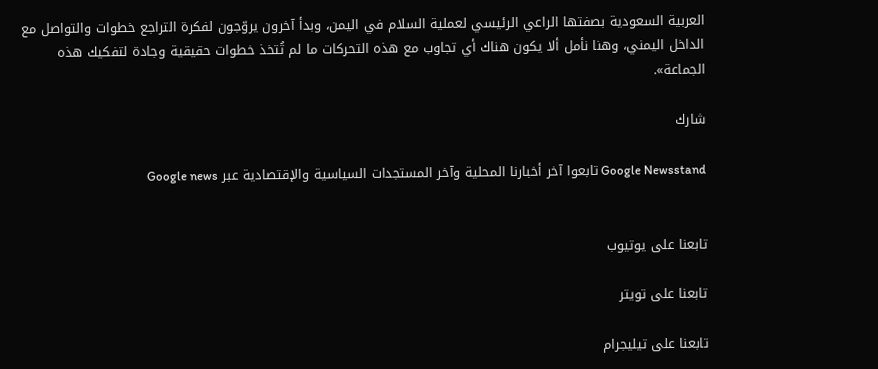العربية السعودية بصفتها الراعي الرئيسي لعملية السلام في اليمن، وبدأ آخرون يروّجون لفكرة التراجع خطوات والتواصل مع الداخل اليمني، وهنا نأمل ألا يكون هناك أي تجاوب مع هذه التحركات ما لم تُتخذ خطوات حقيقية وجادة لتفكيك هذه الجماعة».

شارك

Google Newsstand تابعوا آخر أخبارنا المحلية وآخر المستجدات السياسية والإقتصادية عبر Google news


تابعنا على يوتيوب

تابعنا على تويتر

تابعنا على تيليجرام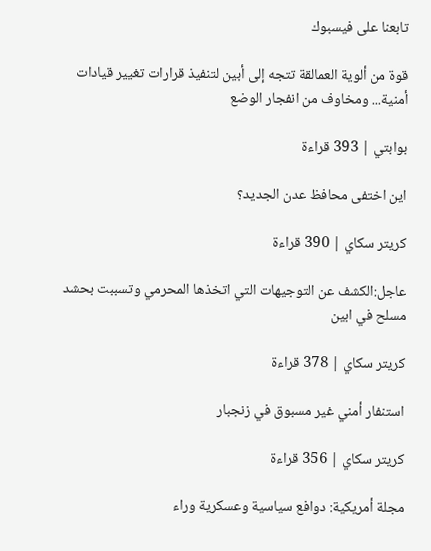تابعنا على فيسبوك

قوة من ألوية العمالقة تتجه إلى أبين لتنفيذ قرارات تغيير قيادات أمنية... ومخاوف من انفجار الوضع

بوابتي | 393 قراءة

اين اختفى محافظ عدن الجديد؟

كريتر سكاي | 390 قراءة

عاجل:الكشف عن التوجيهات التي اتخذها المحرمي وتسببت بحشد مسلح في ابين

كريتر سكاي | 378 قراءة

استنفار أمني غير مسبوق في زنجبار

كريتر سكاي | 356 قراءة

مجلة أمريكية: دوافع سياسية وعسكرية وراء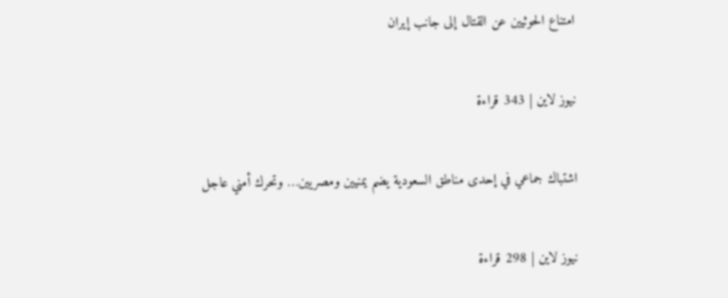امتناع الحوثيين عن القتال إلى جانب إيران

نيوز لاين | 343 قراءة

اشتباك جماعي في إحدى مناطق السعودية يضم يمنيين ومصريين… وتحرك أمني عاجل

نيوز لاين | 298 قراءة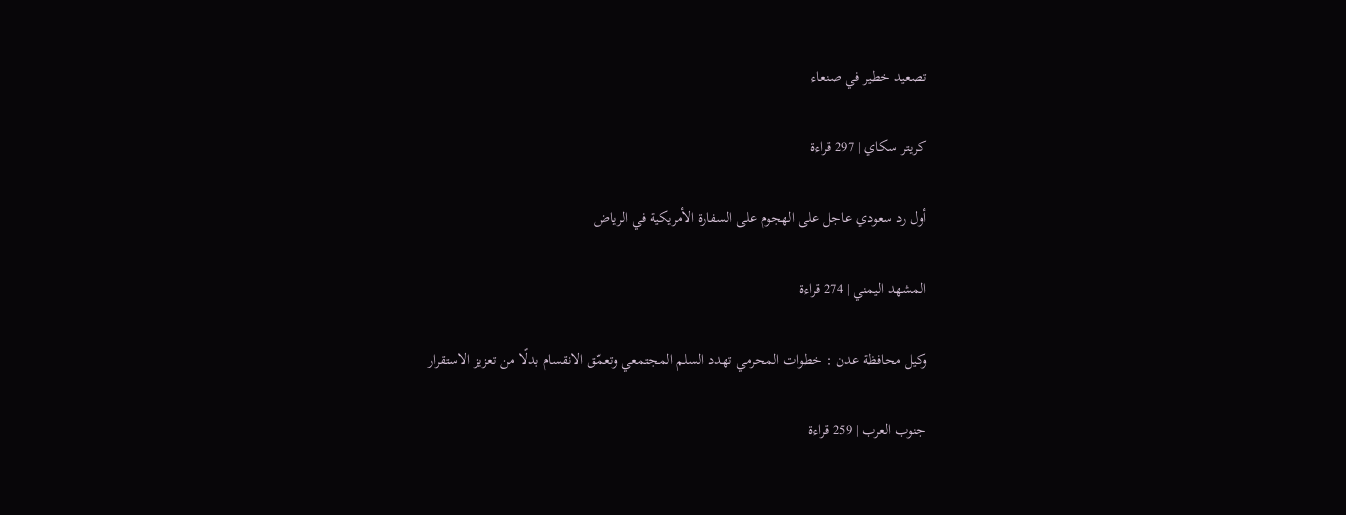تصعيد خطير في صنعاء

كريتر سكاي | 297 قراءة

أول رد سعودي عاجل على الهجوم على السفارة الأمريكية في الرياض

المشهد اليمني | 274 قراءة

وكيل محافظة عدن : خطوات المحرمي تهدد السلم المجتمعي وتعمّق الانقسام بدلًا من تعزيز الاستقرار

جنوب العرب | 259 قراءة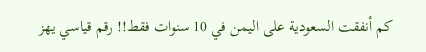كم أنفقت السعودية على اليمن في 10 سنوات فقط!! رقم قياسي يهز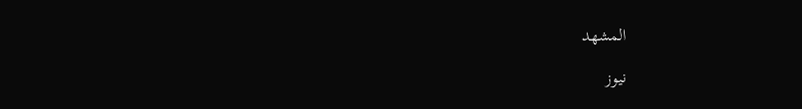المشهد

نيوز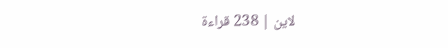لاين | 238 قراءة